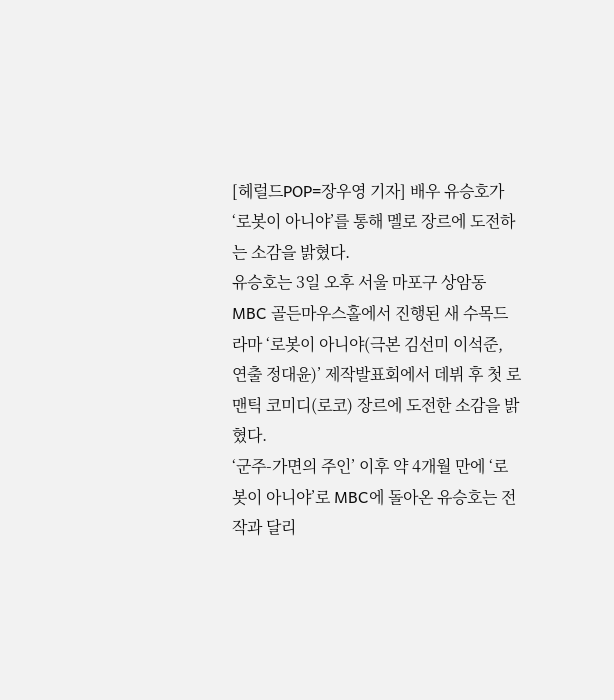[헤럴드POP=장우영 기자] 배우 유승호가 ‘로봇이 아니야’를 통해 멜로 장르에 도전하는 소감을 밝혔다.
유승호는 3일 오후 서울 마포구 상암동 MBC 골든마우스홀에서 진행된 새 수목드라마 ‘로봇이 아니야(극본 김선미 이석준, 연출 정대윤)’ 제작발표회에서 데뷔 후 첫 로맨틱 코미디(로코) 장르에 도전한 소감을 밝혔다.
‘군주-가면의 주인’ 이후 약 4개월 만에 ‘로봇이 아니야’로 MBC에 돌아온 유승호는 전작과 달리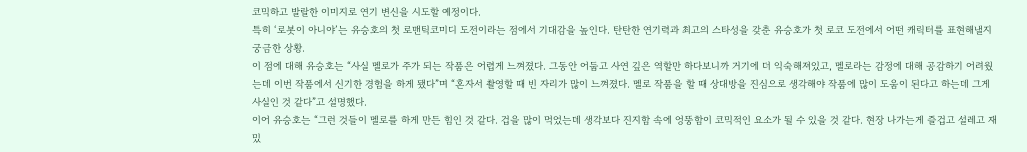코믹하고 발랄한 이미지로 연기 변신을 시도할 예정이다.
특히 ‘로봇이 아니야’는 유승호의 첫 로맨틱코미디 도전이라는 점에서 기대감을 높인다. 탄탄한 연기력과 최고의 스타성을 갖춘 유승호가 첫 로코 도전에서 어떤 캐릭터를 표현해낼지 궁금한 상황.
이 점에 대해 유승호는 “사실 멜로가 주가 되는 작품은 어렵게 느껴졌다. 그동안 어둡고 사연 깊은 역할만 하다보니까 거기에 더 익숙해져있고, 멜로라는 감정에 대해 공감하기 어려웠는데 이번 작품에서 신기한 경험을 하게 됐다”며 “혼자서 촬영할 때 빈 자리가 많이 느껴졌다. 멜로 작품을 할 때 상대방을 진심으로 생각해야 작품에 많이 도움이 된다고 하는데 그게 사실인 것 같다”고 설명했다.
이어 유승호는 “그런 것들이 멜로를 하게 만든 힘인 것 같다. 겁을 많이 먹었는데 생각보다 진지함 속에 엉뚱함이 코믹적인 요소가 될 수 있을 것 같다. 현장 나가는게 즐겁고 설레고 재밌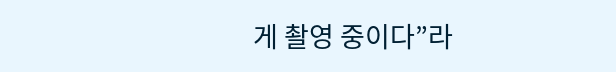게 촬영 중이다”라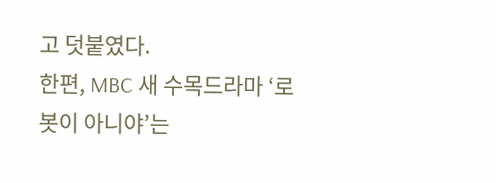고 덧붙였다.
한편, MBC 새 수목드라마 ‘로봇이 아니야’는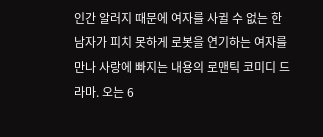인간 알러지 때문에 여자를 사귈 수 없는 한 남자가 피치 못하게 로봇을 연기하는 여자를 만나 사랑에 빠지는 내용의 로맨틱 코미디 드라마. 오는 6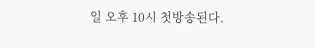일 오후 10시 첫방송된다.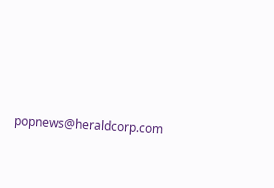popnews@heraldcorp.com